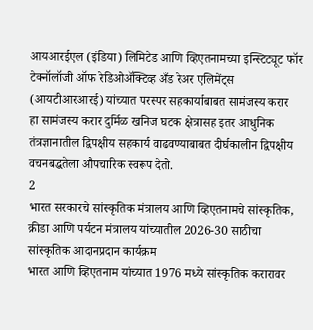आयआरईएल (इंडिया) लिमिटेड आणि व्हिएतनामच्या इन्स्टिट्यूट फॉर टेक्नॉलॉजी ऑफ रेडिओॲक्टिव्ह अँड रेअर एलिमेंट्स (आयटीआरआरई) यांच्यात परस्पर सहकार्याबाबत सामंजस्य करार
हा सामंजस्य करार दुर्मिळ खनिज घटक क्षेत्रासह इतर आधुनिक तंत्रज्ञानातील द्विपक्षीय सहकार्य वाढवण्याबाबत दीर्घकालीन द्विपक्षीय वचनबद्धतेला औपचारिक स्वरूप देतो.
2
भारत सरकारचे सांस्कृतिक मंत्रालय आणि व्हिएतनामचे सांस्कृतिक, क्रीडा आणि पर्यटन मंत्रालय यांच्यातील 2026-30 साठीचा सांस्कृतिक आदानप्रदान कार्यक्रम
भारत आणि व्हिएतनाम यांच्यात 1976 मध्ये सांस्कृतिक करारावर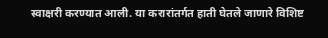स्वाक्षरी करण्यात आली. या करारांतर्गत हाती घेतले जाणारे विशिष्ट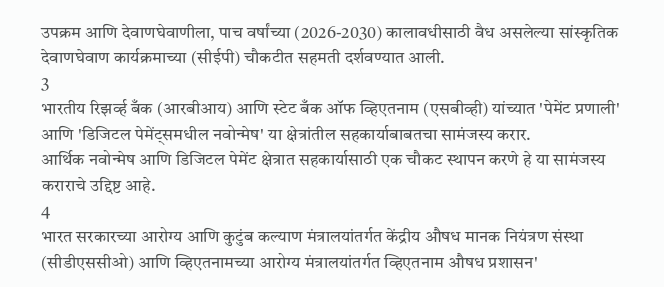उपक्रम आणि देवाणघेवाणीला, पाच वर्षांच्या (2026-2030) कालावधीसाठी वैध असलेल्या सांस्कृतिक देवाणघेवाण कार्यक्रमाच्या (सीईपी) चौकटीत सहमती दर्शवण्यात आली.
3
भारतीय रिझर्व्ह बँक (आरबीआय) आणि स्टेट बँक ऑफ व्हिएतनाम (एसबीव्ही) यांच्यात 'पेमेंट प्रणाली' आणि 'डिजिटल पेमेंट्समधील नवोन्मेष' या क्षेत्रांतील सहकार्याबाबतचा सामंजस्य करार.
आर्थिक नवोन्मेष आणि डिजिटल पेमेंट क्षेत्रात सहकार्यासाठी एक चौकट स्थापन करणे हे या सामंजस्य कराराचे उद्दिष्ट आहे.
4
भारत सरकारच्या आरोग्य आणि कुटुंब कल्याण मंत्रालयांतर्गत केंद्रीय औषध मानक नियंत्रण संस्था (सीडीएससीओ) आणि व्हिएतनामच्या आरोग्य मंत्रालयांतर्गत व्हिएतनाम औषध प्रशासन'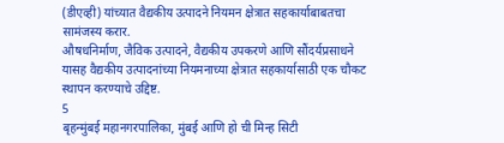(डीएव्ही) यांच्यात वैद्यकीय उत्पादने नियमन क्षेत्रात सहकार्याबाबतचा सामंजस्य करार.
औषधनिर्माण, जैविक उत्पादने, वैद्यकीय उपकरणे आणि सौंदर्यप्रसाधने यासह वैद्यकीय उत्पादनांच्या नियमनाच्या क्षेत्रात सहकार्यासाठी एक चौकट स्थापन करण्याचे उद्दिष्ट.
5
बृहन्मुंबई महानगरपालिका, मुंबई आणि हो ची मिन्ह सिटी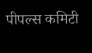पीपल्स कमिटी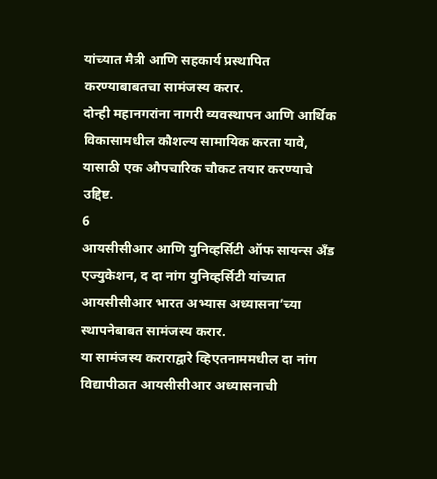यांच्यात मैत्री आणि सहकार्य प्रस्थापित करण्याबाबतचा सामंजस्य करार.
दोन्ही महानगरांना नागरी व्यवस्थापन आणि आर्थिक विकासामधील कौशल्य सामायिक करता यावे, यासाठी एक औपचारिक चौकट तयार करण्याचे उद्दिष्ट.
6
आयसीसीआर आणि युनिव्हर्सिटी ऑफ सायन्स अँड एज्युकेशन, द दा नांग युनिव्हर्सिटी यांच्यात आयसीसीआर भारत अभ्यास अध्यासना’च्या स्थापनेबाबत सामंजस्य करार.
या सामंजस्य कराराद्वारे व्हिएतनाममधील दा नांग विद्यापीठात आयसीसीआर अध्यासनाची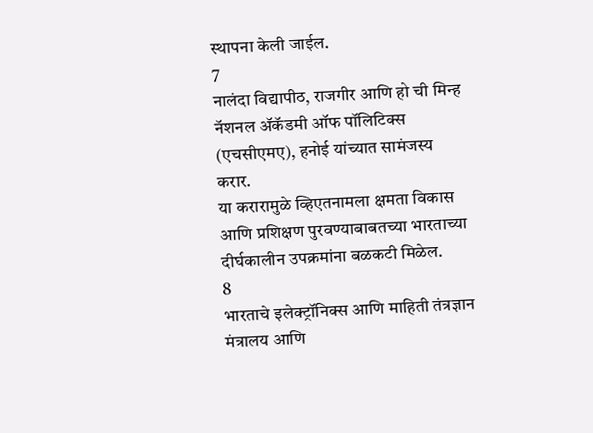स्थापना केली जाईल.
7
नालंदा विद्यापीठ, राजगीर आणि हो ची मिन्ह नॅशनल ॲकॅडमी ऑफ पॉलिटिक्स (एचसीएमए), हनोई यांच्यात सामंजस्य करार.
या करारामुळे व्हिएतनामला क्षमता विकास आणि प्रशिक्षण पुरवण्याबाबतच्या भारताच्या दीर्घकालीन उपक्रमांना बळकटी मिळेल.
8
भारताचे इलेक्ट्रॉनिक्स आणि माहिती तंत्रज्ञान मंत्रालय आणि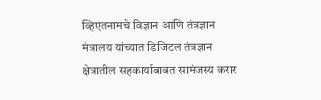व्हिएतनामचे विज्ञान आणि तंत्रज्ञान मंत्रालय यांच्यात डिजिटल तंत्रज्ञान क्षेत्रातील सहकार्याबाबत सामंजस्य करार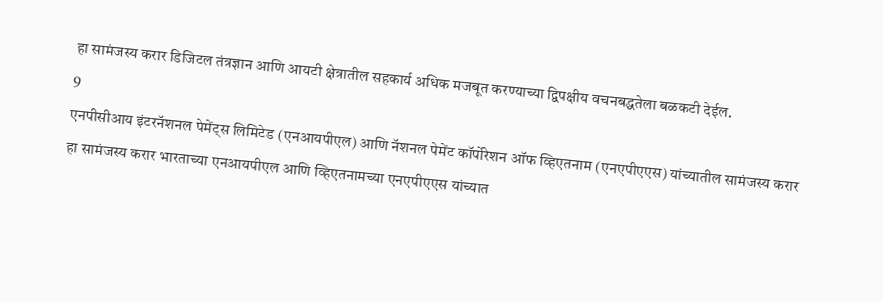हा सामंजस्य करार डिजिटल तंत्रज्ञान आणि आयटी क्षेत्रातील सहकार्य अधिक मजबूत करण्याच्या द्विपक्षीय वचनबद्धतेला बळकटी देईल.
9
एनपीसीआय इंटरनॅशनल पेमेंट्स लिमिटेड (एनआयपीएल) आणि नॅशनल पेमेंट कॉर्पोरेशन ऑफ व्हिएतनाम (एनएपीएएस) यांच्यातील सामंजस्य करार
हा सामंजस्य करार भारताच्या एनआयपीएल आणि व्हिएतनामच्या एनएपीएएस यांच्यात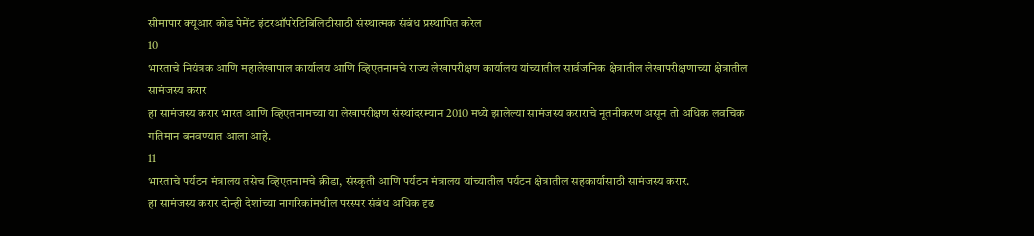सीमापार क्यूआर कोड पेमेंट इंटरऑपरेटिबिलिटीसाठी संस्थात्मक संबंध प्रस्थापित करेल
10
भारताचे नियंत्रक आणि महालेखापाल कार्यालय आणि व्हिएतनामचे राज्य लेखापरीक्षण कार्यालय यांच्यातील सार्वजनिक क्षेत्रातील लेखापरीक्षणाच्या क्षेत्रातील सामंजस्य करार
हा सामंजस्य करार भारत आणि व्हिएतनामच्या या लेखापरीक्षण संस्थांदरम्यान 2010 मध्ये झालेल्या सामंजस्य कराराचे नूतनीकरण असून तो अधिक लवचिक गतिमान बनवण्यात आला आहे.
11
भारताचे पर्यटन मंत्रालय तसेच व्हिएतनामचे क्रीडा, संस्कृती आणि पर्यटन मंत्रालय यांच्यातील पर्यटन क्षेत्रातील सहकार्यासाठी सामंजस्य करार.
हा सामंजस्य करार दोन्ही देशांच्या नागरिकांमधील परस्पर संबंध अधिक दृढ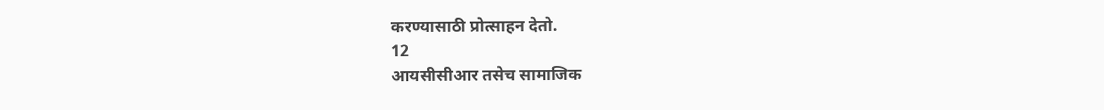करण्यासाठी प्रोत्साहन देतो.
12
आयसीसीआर तसेच सामाजिक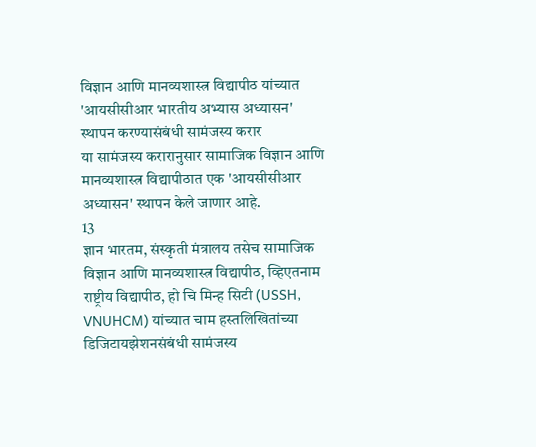विज्ञान आणि मानव्यशास्त्र विद्यापीठ यांच्यात 'आयसीसीआर भारतीय अभ्यास अध्यासन' स्थापन करण्यासंबंधी सामंजस्य करार
या सामंजस्य करारानुसार सामाजिक विज्ञान आणि मानव्यशास्त्र विद्यापीठात एक 'आयसीसीआर अध्यासन' स्थापन केले जाणार आहे.
13
ज्ञान भारतम, संस्कृती मंत्रालय तसेच सामाजिक विज्ञान आणि मानव्यशास्त्र विद्यापीठ, व्हिएतनाम राष्ट्रीय विद्यापीठ, हो चि मिन्ह सिटी (USSH, VNUHCM) यांच्यात चाम हस्तलिखितांच्या डिजिटायझेशनसंबंधी सामंजस्य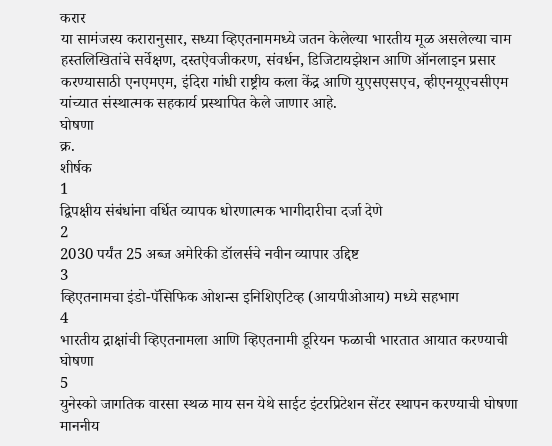करार
या सामंजस्य करारानुसार, सध्या व्हिएतनाममध्ये जतन केलेल्या भारतीय मूळ असलेल्या चाम हस्तलिखितांचे सर्वेक्षण, दस्तऐवजीकरण, संवर्धन, डिजिटायझेशन आणि ऑनलाइन प्रसार करण्यासाठी एनएमएम, इंदिरा गांधी राष्ट्रीय कला केंद्र आणि युएसएसएच, व्हीएनयूएचसीएम यांच्यात संस्थात्मक सहकार्य प्रस्थापित केले जाणार आहे.
घोषणा
क्र.
शीर्षक
1
द्विपक्षीय संबंधांना वर्धित व्यापक धोरणात्मक भागीदारीचा दर्जा देणे
2
2030 पर्यंत 25 अब्ज अमेरिकी डॉलर्सचे नवीन व्यापार उद्दिष्ट
3
व्हिएतनामचा इंडो-पॅसिफिक ओशन्स इनिशिएटिव्ह (आयपीओआय) मध्ये सहभाग
4
भारतीय द्राक्षांची व्हिएतनामला आणि व्हिएतनामी डूरियन फळाची भारतात आयात करण्याची घोषणा
5
युनेस्को जागतिक वारसा स्थळ माय सन येथे साईट इंटरप्रिटेशन सेंटर स्थापन करण्याची घोषणा
माननीय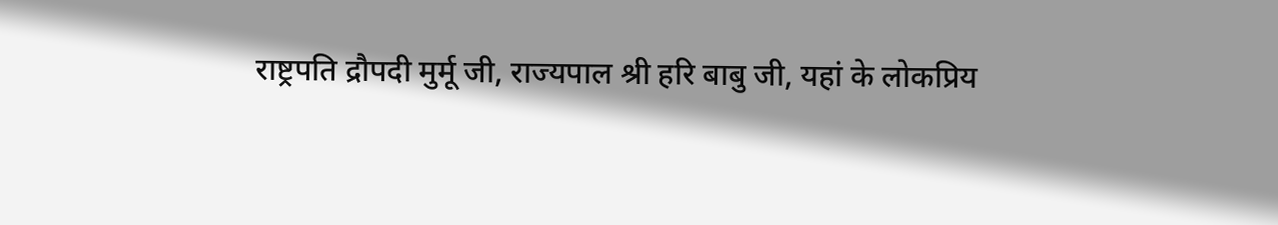राष्ट्रपति द्रौपदी मुर्मू जी, राज्यपाल श्री हरि बाबु जी, यहां के लोकप्रिय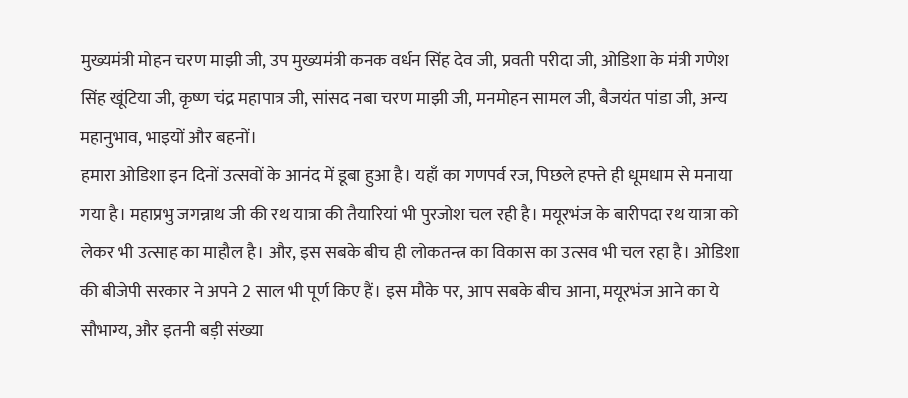मुख्यमंत्री मोहन चरण माझी जी, उप मुख्यमंत्री कनक वर्धन सिंह देव जी, प्रवती परीदा जी, ओडिशा के मंत्री गणेश सिंह खूंटिया जी, कृष्ण चंद्र महापात्र जी, सांसद नबा चरण माझी जी, मनमोहन सामल जी, बैजयंत पांडा जी, अन्य महानुभाव, भाइयों और बहनों।
हमारा ओडिशा इन दिनों उत्सवों के आनंद में डूबा हुआ है। यहाँ का गणपर्व रज, पिछले हफ्ते ही धूमधाम से मनाया गया है। महाप्रभु जगन्नाथ जी की रथ यात्रा की तैयारियां भी पुरजोश चल रही है। मयूरभंज के बारीपदा रथ यात्रा को लेकर भी उत्साह का माहौल है। और, इस सबके बीच ही लोकतन्त्र का विकास का उत्सव भी चल रहा है। ओडिशा की बीजेपी सरकार ने अपने 2 साल भी पूर्ण किए हैं। इस मौके पर, आप सबके बीच आना, मयूरभंज आने का ये सौभाग्य, और इतनी बड़ी संख्या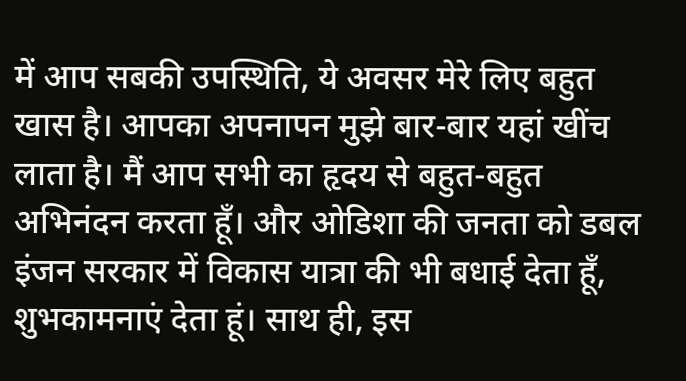में आप सबकी उपस्थिति, ये अवसर मेरे लिए बहुत खास है। आपका अपनापन मुझे बार-बार यहां खींच लाता है। मैं आप सभी का हृदय से बहुत-बहुत अभिनंदन करता हूँ। और ओडिशा की जनता को डबल इंजन सरकार में विकास यात्रा की भी बधाई देता हूँ, शुभकामनाएं देता हूं। साथ ही, इस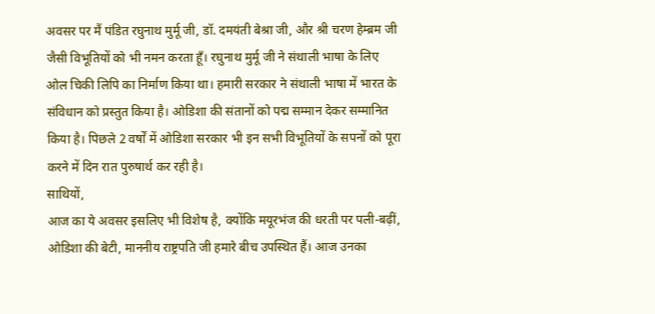अवसर पर मैं पंडित रघुनाथ मुर्मू जी, डॉ. दमयंती बेश्रा जी, और श्री चरण हेम्ब्रम जी जैसी विभूतियों को भी नमन करता हूँ। रघुनाथ मुर्मू जी ने संथाली भाषा के लिए ओल चिकी लिपि का निर्माण किया था। हमारी सरकार ने संथाली भाषा में भारत के संविधान को प्रस्तुत किया है। ओडिशा की संतानों को पद्म सम्मान देकर सम्मानित किया है। पिछले 2 वर्षों में ओडिशा सरकार भी इन सभी विभूतियों के सपनों को पूरा करने में दिन रात पुरुषार्थ कर रही है।
साथियों,
आज का ये अवसर इसलिए भी विशेष है, क्योंकि मयूरभंज की धरती पर पली-बढ़ीं, ओडिशा की बेटी, माननीय राष्ट्रपति जी हमारे बीच उपस्थित हैं। आज उनका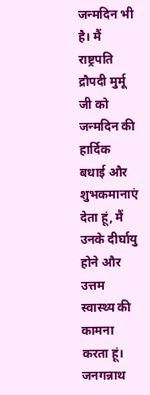जन्मदिन भी है। मैं राष्ट्रपति द्रौपदी मुर्मू जी को जन्मदिन की हार्दिक बधाई और शुभकमानाएं देता हूं, मैं उनके दीर्घायु होने और उत्तम स्वास्थ्य की कामना करता हूं। जनगन्नाथ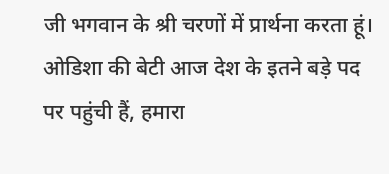जी भगवान के श्री चरणों में प्रार्थना करता हूं। ओडिशा की बेटी आज देश के इतने बड़े पद पर पहुंची हैं, हमारा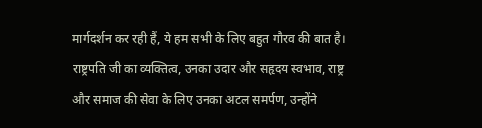मार्गदर्शन कर रही हैं, ये हम सभी के लिए बहुत गौरव की बात है। राष्ट्रपति जी का व्यक्तित्व, उनका उदार और सहृदय स्वभाव, राष्ट्र और समाज की सेवा के लिए उनका अटल समर्पण, उन्होंने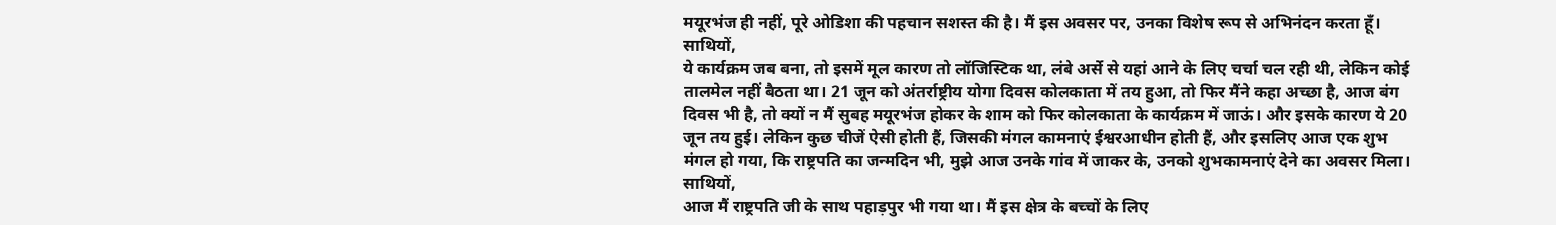मयूरभंज ही नहीं, पूरे ओडिशा की पहचान सशस्त की है। मैं इस अवसर पर, उनका विशेष रूप से अभिनंदन करता हूँ।
साथियों,
ये कार्यक्रम जब बना, तो इसमें मूल कारण तो लॉजिस्टिक था, लंबे अर्से से यहां आने के लिए चर्चा चल रही थी, लेकिन कोई तालमेल नहीं बैठता था। 21 जून को अंतर्राष्ट्रीय योगा दिवस कोलकाता में तय हुआ, तो फिर मैंने कहा अच्छा है, आज बंग दिवस भी है, तो क्यों न मैं सुबह मयूरभंज होकर के शाम को फिर कोलकाता के कार्यक्रम में जाऊं। और इसके कारण ये 20 जून तय हुई। लेकिन कुछ चीजें ऐसी होती हैं, जिसकी मंगल कामनाएं ईश्वरआधीन होती हैं, और इसलिए आज एक शुभ मंगल हो गया, कि राष्ट्रपति का जन्मदिन भी, मुझे आज उनके गांव में जाकर के, उनको शुभकामनाएं देने का अवसर मिला।
साथियों,
आज मैं राष्ट्रपति जी के साथ पहाड़पुर भी गया था। मैं इस क्षेत्र के बच्चों के लिए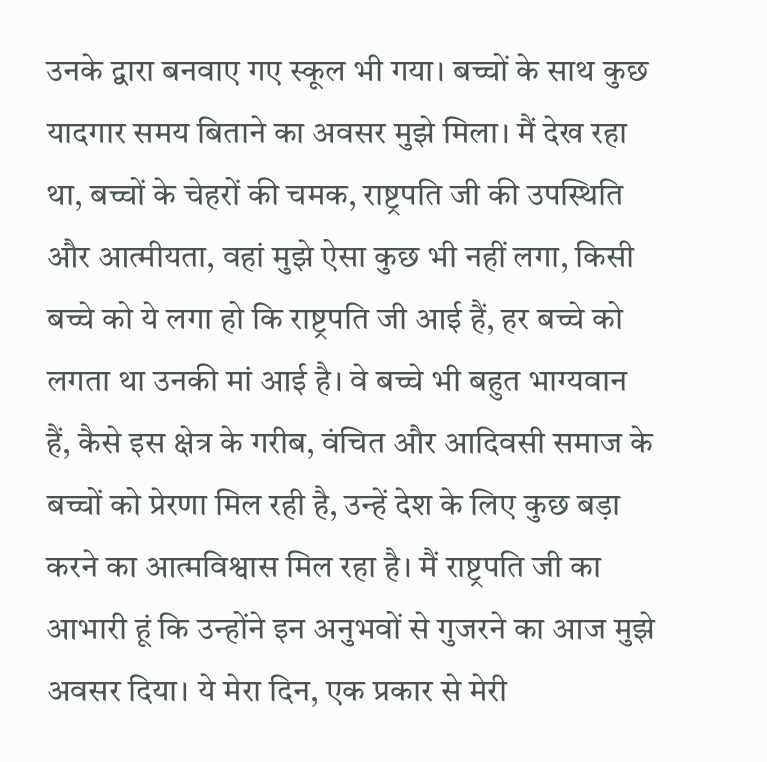उनके द्वारा बनवाए गए स्कूल भी गया। बच्चों के साथ कुछ यादगार समय बिताने का अवसर मुझे मिला। मैं देख रहा था, बच्चों के चेहरों की चमक, राष्ट्रपति जी की उपस्थिति और आत्मीयता, वहां मुझे ऐसा कुछ भी नहीं लगा, किसी बच्चे को ये लगा हो कि राष्ट्रपति जी आई हैं, हर बच्चे को लगता था उनकी मां आई है। वे बच्चे भी बहुत भाग्यवान हैं, कैसे इस क्षेत्र के गरीब, वंचित और आदिवसी समाज के बच्चों को प्रेरणा मिल रही है, उन्हें देश के लिए कुछ बड़ा करने का आत्मविश्वास मिल रहा है। मैं राष्ट्रपति जी का आभारी हूं कि उन्होंने इन अनुभवों से गुजरने का आज मुझे अवसर दिया। ये मेरा दिन, एक प्रकार से मेरी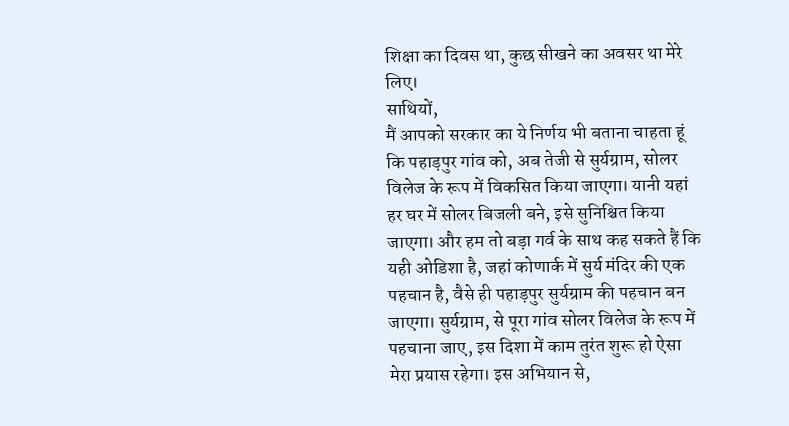शिक्षा का दिवस था, कुछ सीखने का अवसर था मेरे लिए।
साथियों,
मैं आपको सरकार का ये निर्णय भी बताना चाहता हूं कि पहाड़पुर गांव को, अब तेजी से सुर्यग्राम, सोलर विलेज के रूप में विकसित किया जाएगा। यानी यहां हर घर में सोलर बिजली बने, इसे सुनिश्चित किया जाएगा। और हम तो बड़ा गर्व के साथ कह सकते हैं कि यही ओडिशा है, जहां कोणार्क में सुर्य मंदिर की एक पहचान है, वैसे ही पहाड़पुर सुर्यग्राम की पहचान बन जाएगा। सुर्यग्राम, से पूरा गांव सोलर विलेज के रूप में पहचाना जाए, इस दिशा में काम तुरंत शुरू हो ऐसा मेरा प्रयास रहेगा। इस अभियान से,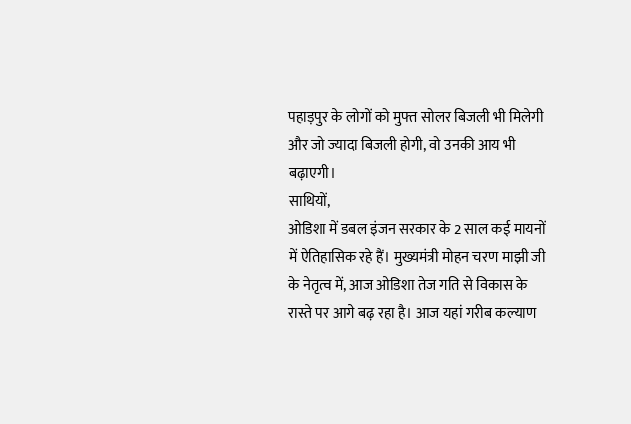पहाड़पुर के लोगों को मुफ्त सोलर बिजली भी मिलेगी और जो ज्यादा बिजली होगी, वो उनकी आय भी बढ़ाएगी।
साथियों,
ओडिशा में डबल इंजन सरकार के 2 साल कई मायनों में ऐतिहासिक रहे हैं। मुख्यमंत्री मोहन चरण माझी जी के नेतृत्व में, आज ओडिशा तेज गति से विकास के रास्ते पर आगे बढ़ रहा है। आज यहां गरीब कल्याण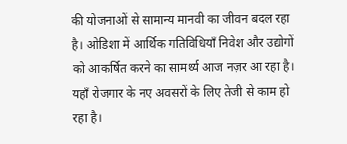की योजनाओं से सामान्य मानवी का जीवन बदल रहा है। ओडिशा में आर्थिक गतिविधियाँ निवेश और उद्योगों को आकर्षित करने का सामर्थ्य आज नज़र आ रहा है। यहाँ रोजगार के नए अवसरों के लिए तेजी से काम हो रहा है।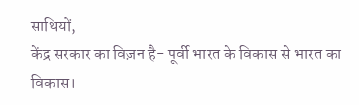साथियों,
केंद्र सरकार का विज़न है- पूर्वी भारत के विकास से भारत का विकास।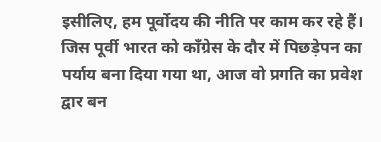इसीलिए, हम पूर्वोदय की नीति पर काम कर रहे हैं। जिस पूर्वी भारत को काँग्रेस के दौर में पिछड़ेपन का पर्याय बना दिया गया था, आज वो प्रगति का प्रवेश द्वार बन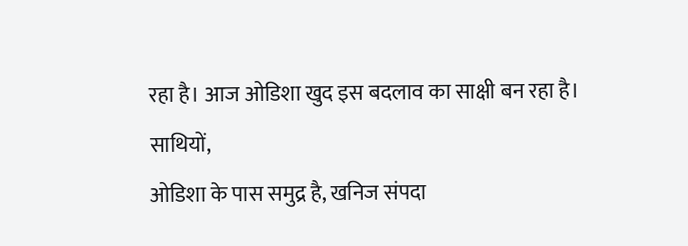रहा है। आज ओडिशा खुद इस बदलाव का साक्षी बन रहा है।
साथियों,
ओडिशा के पास समुद्र है, खनिज संपदा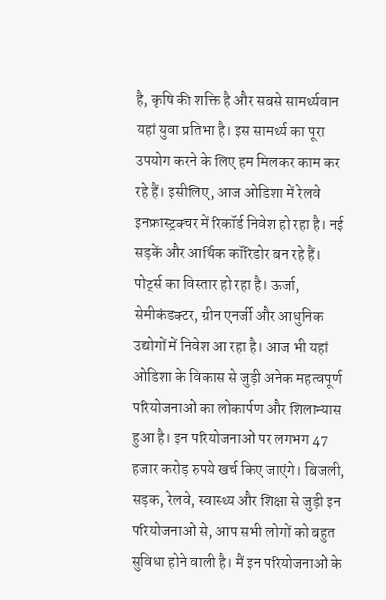है, कृषि की शक्ति है और सबसे सामर्थ्यवान यहां युवा प्रतिभा है। इस सामर्थ्य का पूरा उपयोग करने के लिए हम मिलकर काम कर रहे हैं। इसीलिए, आज ओडिशा में रेलवे इनफ्रास्ट्रक्चर में रिकॉर्ड निवेश हो रहा है। नई सड़कें और आर्थिक कॉरिडोर बन रहे हैं। पोर्ट्स का विस्तार हो रहा है। ऊर्जा, सेमीकंडक्टर, ग्रीन एनर्जी और आधुनिक उद्योगों में निवेश आ रहा है। आज भी यहां ओडिशा के विकास से जुड़ी अनेक महत्वपूर्ण परियोजनाओं का लोकार्पण और शिलान्यास हुआ है। इन परियोजनाओं पर लगभग 47 हजार करोड़ रुपये खर्च किए जाएंगे। बिजली, सड़क, रेलवे, स्वास्थ्य और शिक्षा से जुड़ी इन परियोजनाओं से, आप सभी लोगों को बहुत सुविधा होने वाली है। मैं इन परियोजनाओं के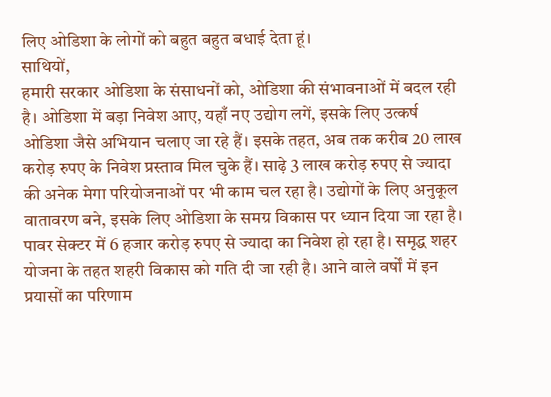लिए ओडिशा के लोगों को बहुत बहुत बधाई देता हूं।
साथियों,
हमारी सरकार ओडिशा के संसाधनों को, ओडिशा की संभावनाओं में बदल रही है। ओडिशा में बड़ा निवेश आए, यहाँ नए उद्योग लगें, इसके लिए उत्कर्ष ओडिशा जैसे अभियान चलाए जा रहे हैं। इसके तहत, अब तक करीब 20 लाख करोड़ रुपए के निवेश प्रस्ताव मिल चुके हैं। साढ़े 3 लाख करोड़ रुपए से ज्यादा की अनेक मेगा परियोजनाओं पर भी काम चल रहा है। उद्योगों के लिए अनुकूल वातावरण बने, इसके लिए ओडिशा के समग्र विकास पर ध्यान दिया जा रहा है। पावर सेक्टर में 6 हजार करोड़ रुपए से ज्यादा का निवेश हो रहा है। समृद्ध शहर योजना के तहत शहरी विकास को गति दी जा रही है। आने वाले वर्षों में इन प्रयासों का परिणाम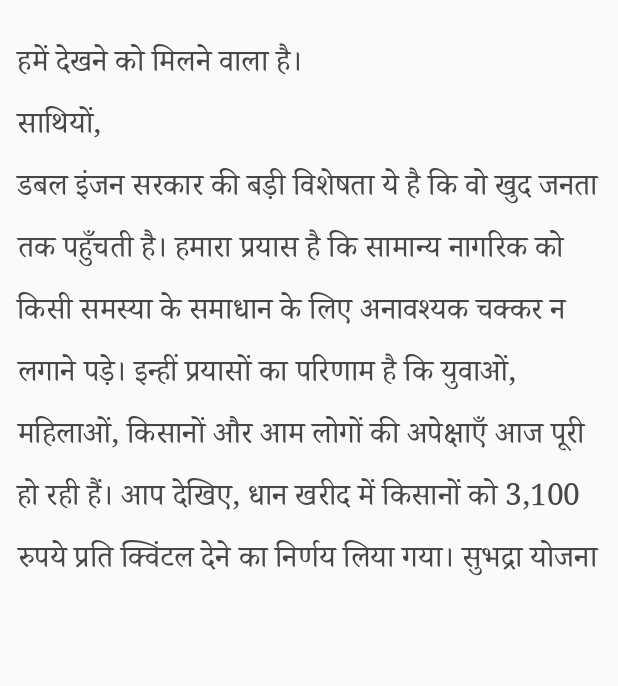हमें देखने को मिलने वाला है।
साथियों,
डबल इंजन सरकार की बड़ी विशेषता ये है कि वो खुद जनता तक पहुँचती है। हमारा प्रयास है कि सामान्य नागरिक को किसी समस्या के समाधान के लिए अनावश्यक चक्कर न लगाने पड़े। इन्हीं प्रयासों का परिणाम है कि युवाओं, महिलाओं, किसानों और आम लोगों की अपेक्षाएँ आज पूरी हो रही हैं। आप देखिए, धान खरीद में किसानों को 3,100 रुपये प्रति क्विंटल देने का निर्णय लिया गया। सुभद्रा योजना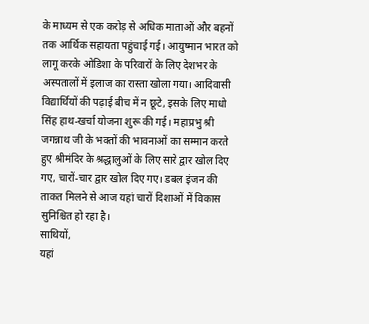के माध्यम से एक करोड़ से अधिक माताओं और बहनों तक आर्थिक सहायता पहुंचाई गई। आयुष्मान भारत को लागू करके ओडिशा के परिवारों के लिए देशभर के अस्पतालों में इलाज का रास्ता खोला गया। आदिवासी विद्यार्थियों की पढ़ाई बीच में न छूटे, इसके लिए माधो सिंह हाथ-खर्चा योजना शुरू की गई। महाप्रभु श्री जगन्नाथ जी के भक्तों की भावनाओं का सम्मान करते हुए श्रीमंदिर के श्रद्धालुओं के लिए सारे द्वार खोल दिए गए, चारों-चार द्वार खोल दिए गए। डबल इंजन की ताकत मिलने से आज यहां चारों दिशाओं में विकास सुनिश्चित हो रहा है।
साथियों,
यहां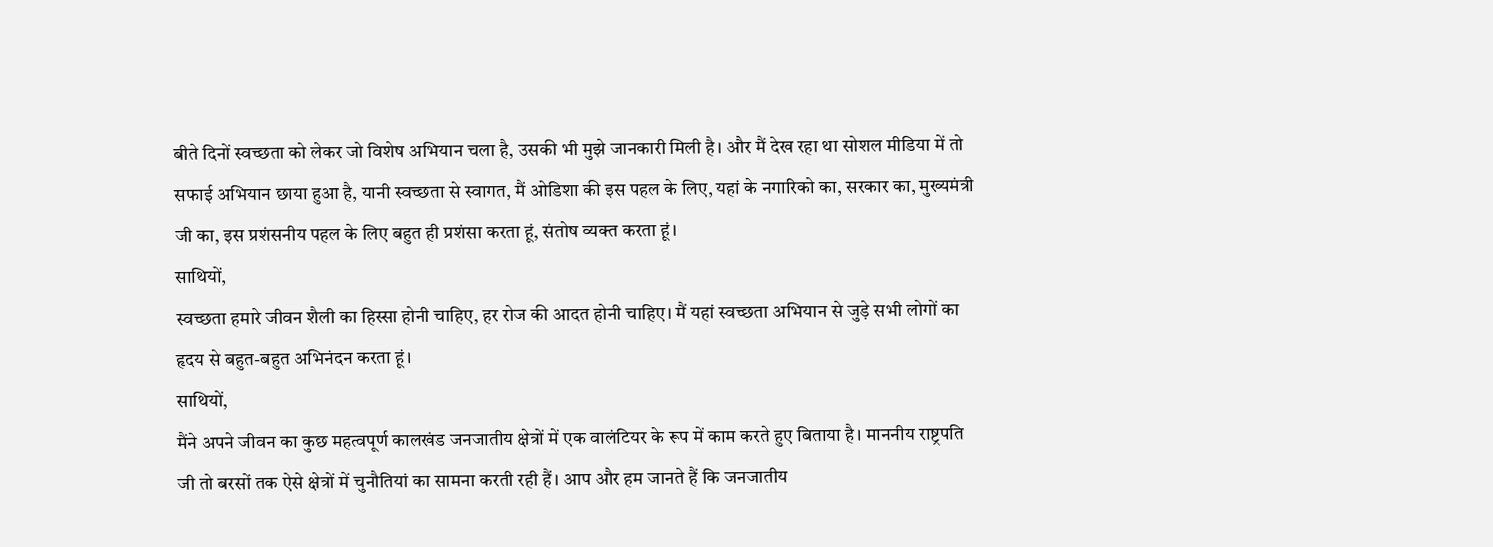बीते दिनों स्वच्छता को लेकर जो विशेष अभियान चला है, उसकी भी मुझे जानकारी मिली है। और मैं देख रहा था सोशल मीडिया में तो सफाई अभियान छाया हुआ है, यानी स्वच्छता से स्वागत, मैं ओडिशा की इस पहल के लिए, यहां के नगारिको का, सरकार का, मुख्यमंत्री जी का, इस प्रशंसनीय पहल के लिए बहुत ही प्रशंसा करता हूं, संतोष व्यक्त करता हूं।
साथियों,
स्वच्छता हमारे जीवन शैली का हिस्सा होनी चाहिए, हर रोज की आदत होनी चाहिए। मैं यहां स्वच्छता अभियान से जुड़े सभी लोगों का हृदय से बहुत-बहुत अभिनंदन करता हूं।
साथियों,
मैंने अपने जीवन का कुछ महत्वपूर्ण कालखंड जनजातीय क्षेत्रों में एक वालंटियर के रूप में काम करते हुए बिताया है। माननीय राष्ट्रपति जी तो बरसों तक ऐसे क्षेत्रों में चुनौतियां का सामना करती रही हैं। आप और हम जानते हैं कि जनजातीय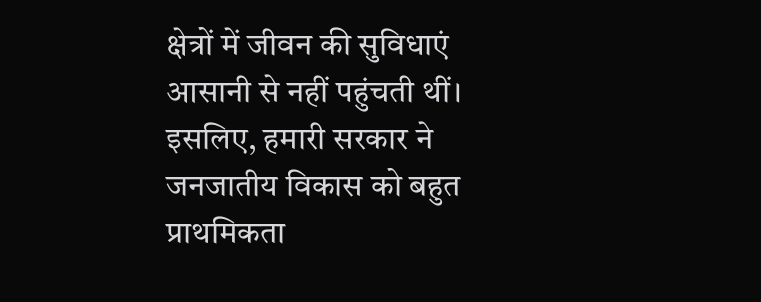क्षेत्रों में जीवन की सुविधाएं आसानी से नहीं पहुंचती थीं। इसलिए, हमारी सरकार ने जनजातीय विकास को बहुत प्राथमिकता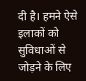दी है। हमने ऐसे इलाकों को सुविधाओं से जोड़ने के लिए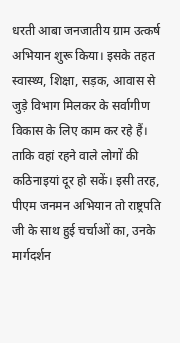धरती आबा जनजातीय ग्राम उत्कर्ष अभियान शुरू किया। इसके तहत स्वास्थ्य, शिक्षा, सड़क, आवास से जुड़े विभाग मिलकर के सर्वागीण विकास के लिए काम कर रहे हैं। ताकि वहां रहने वाले लोगों की कठिनाइयां दूर हो सकें। इसी तरह, पीएम जनमन अभियान तो राष्ट्रपति जी के साथ हुई चर्चाओं का, उनके मार्गदर्शन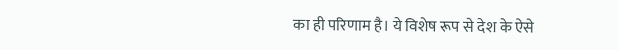का ही परिणाम है। ये विशेष रूप से देश के ऐसे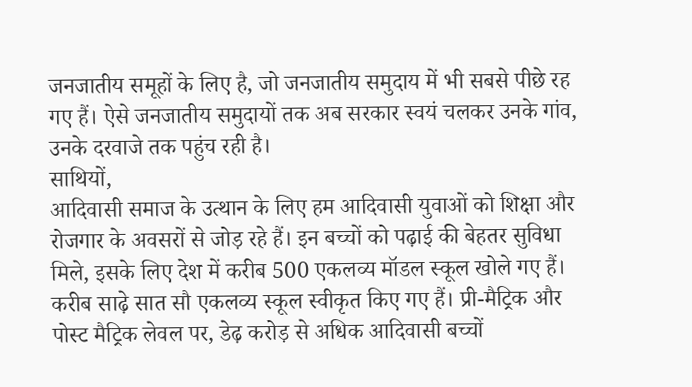जनजातीय समूहों के लिए है, जो जनजातीय समुदाय में भी सबसे पीछे रह गए हैं। ऐसे जनजातीय समुदायों तक अब सरकार स्वयं चलकर उनके गांव, उनके दरवाजे तक पहुंच रही है।
साथियों,
आदिवासी समाज के उत्थान के लिए हम आदिवासी युवाओं को शिक्षा और रोजगार के अवसरों से जोड़ रहे हैं। इन बच्चों को पढ़ाई की बेहतर सुविधा मिले, इसके लिए देश में करीब 500 एकलव्य मॉडल स्कूल खोले गए हैं। करीब साढ़े सात सौ एकलव्य स्कूल स्वीकृत किए गए हैं। प्री-मैट्रिक और पोस्ट मैट्रिक लेवल पर, डेढ़ करोड़ से अधिक आदिवासी बच्चों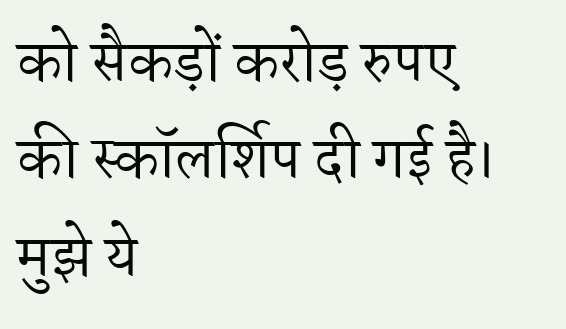को सैकड़ों करोड़ रुपए की स्कॉलर्शिप दी गई है। मुझे ये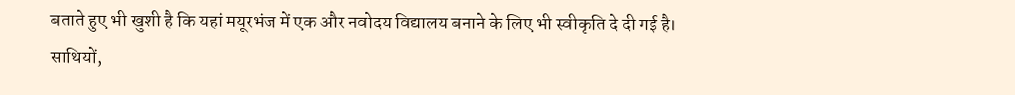बताते हुए भी खुशी है कि यहां मयूरभंज में एक और नवोदय विद्यालय बनाने के लिए भी स्वीकृति दे दी गई है।
साथियों,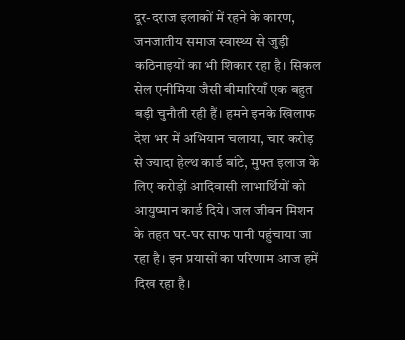दूर-दराज इलाकों में रहने के कारण, जनजातीय समाज स्वास्थ्य से जुड़ी कठिनाइयों का भी शिकार रहा है। सिकल सेल एनीमिया जैसी बीमारियाँ एक बहुत बड़ी चुनौती रही हैं। हमने इनके खिलाफ देश भर में अभियान चलाया, चार करोड़ से ज्यादा हेल्थ कार्ड बांटे, मुफ्त इलाज के लिए करोड़ों आदिवासी लाभार्थियों को आयुष्मान कार्ड दिये। जल जीवन मिशन के तहत घर-घर साफ पानी पहुंचाया जा रहा है। इन प्रयासों का परिणाम आज हमें दिख रहा है।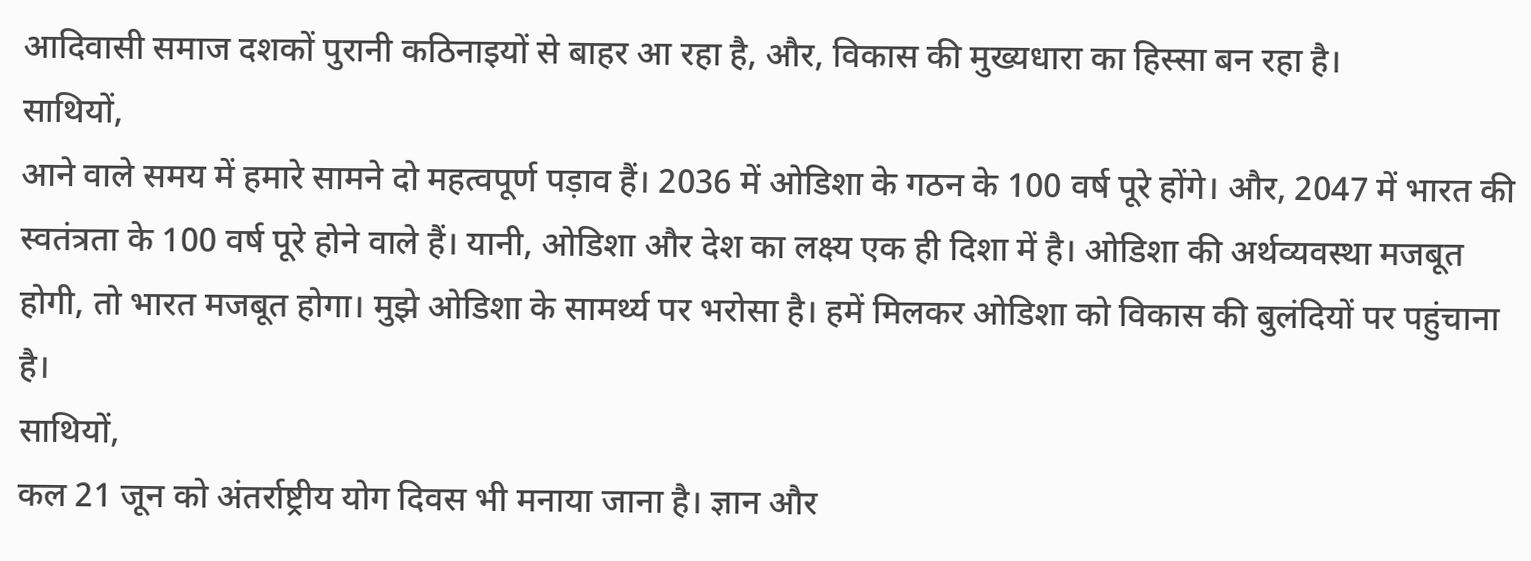आदिवासी समाज दशकों पुरानी कठिनाइयों से बाहर आ रहा है, और, विकास की मुख्यधारा का हिस्सा बन रहा है।
साथियों,
आने वाले समय में हमारे सामने दो महत्वपूर्ण पड़ाव हैं। 2036 में ओडिशा के गठन के 100 वर्ष पूरे होंगे। और, 2047 में भारत की स्वतंत्रता के 100 वर्ष पूरे होने वाले हैं। यानी, ओडिशा और देश का लक्ष्य एक ही दिशा में है। ओडिशा की अर्थव्यवस्था मजबूत होगी, तो भारत मजबूत होगा। मुझे ओडिशा के सामर्थ्य पर भरोसा है। हमें मिलकर ओडिशा को विकास की बुलंदियों पर पहुंचाना है।
साथियों,
कल 21 जून को अंतर्राष्ट्रीय योग दिवस भी मनाया जाना है। ज्ञान और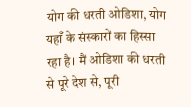योग की धरती ओडिशा, योग यहाँ के संस्कारों का हिस्सा रहा है। मैं ओडिशा की धरती से पूरे देश से, पूरी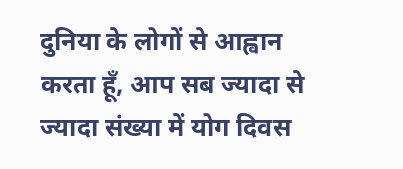दुनिया के लोगों से आह्वान करता हूँ, आप सब ज्यादा से ज्यादा संख्या में योग दिवस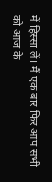में हिस्सा लें। मैं एक बार फिर आप सभी को आज के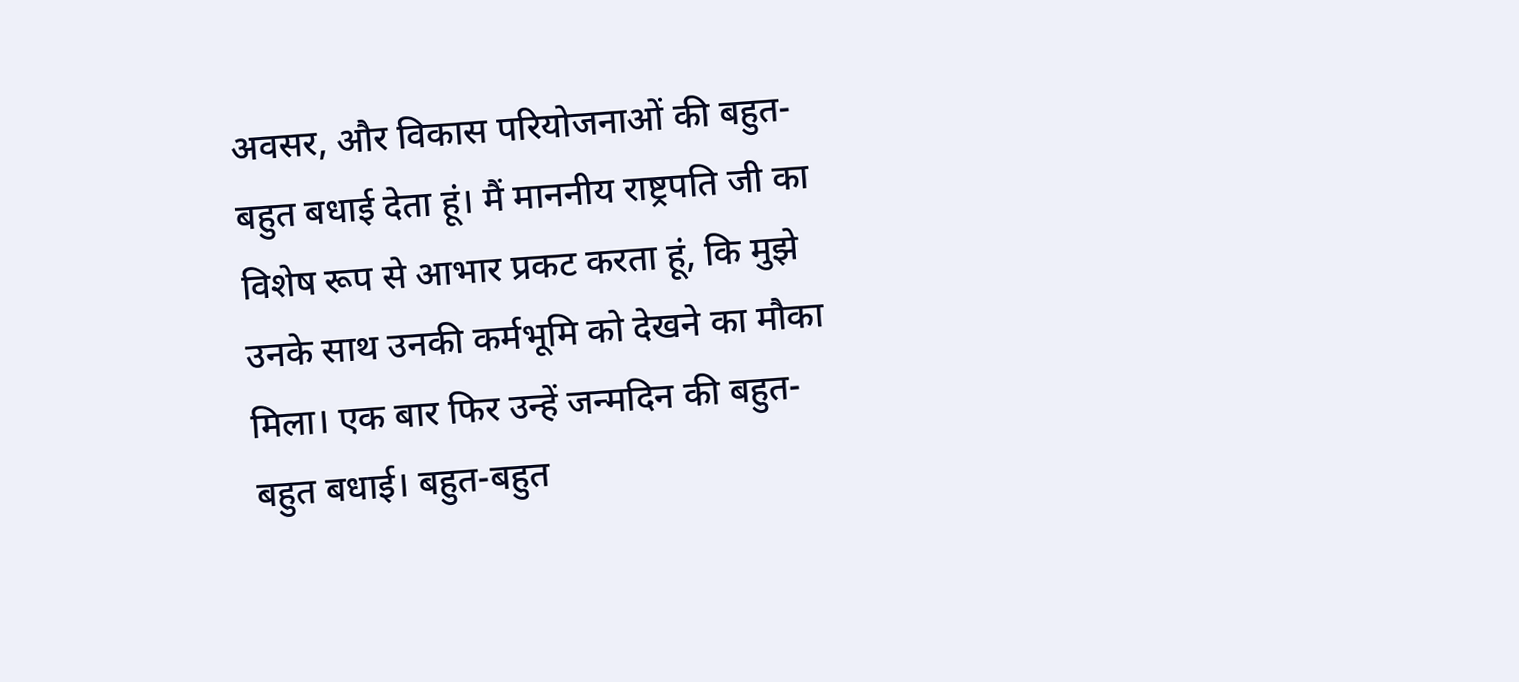अवसर, और विकास परियोजनाओं की बहुत-बहुत बधाई देता हूं। मैं माननीय राष्ट्रपति जी का विशेष रूप से आभार प्रकट करता हूं, कि मुझे उनके साथ उनकी कर्मभूमि को देखने का मौका मिला। एक बार फिर उन्हें जन्मदिन की बहुत-बहुत बधाई। बहुत-बहुत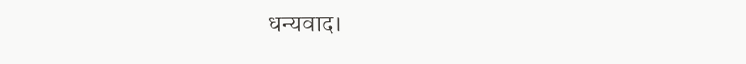धन्यवाद।